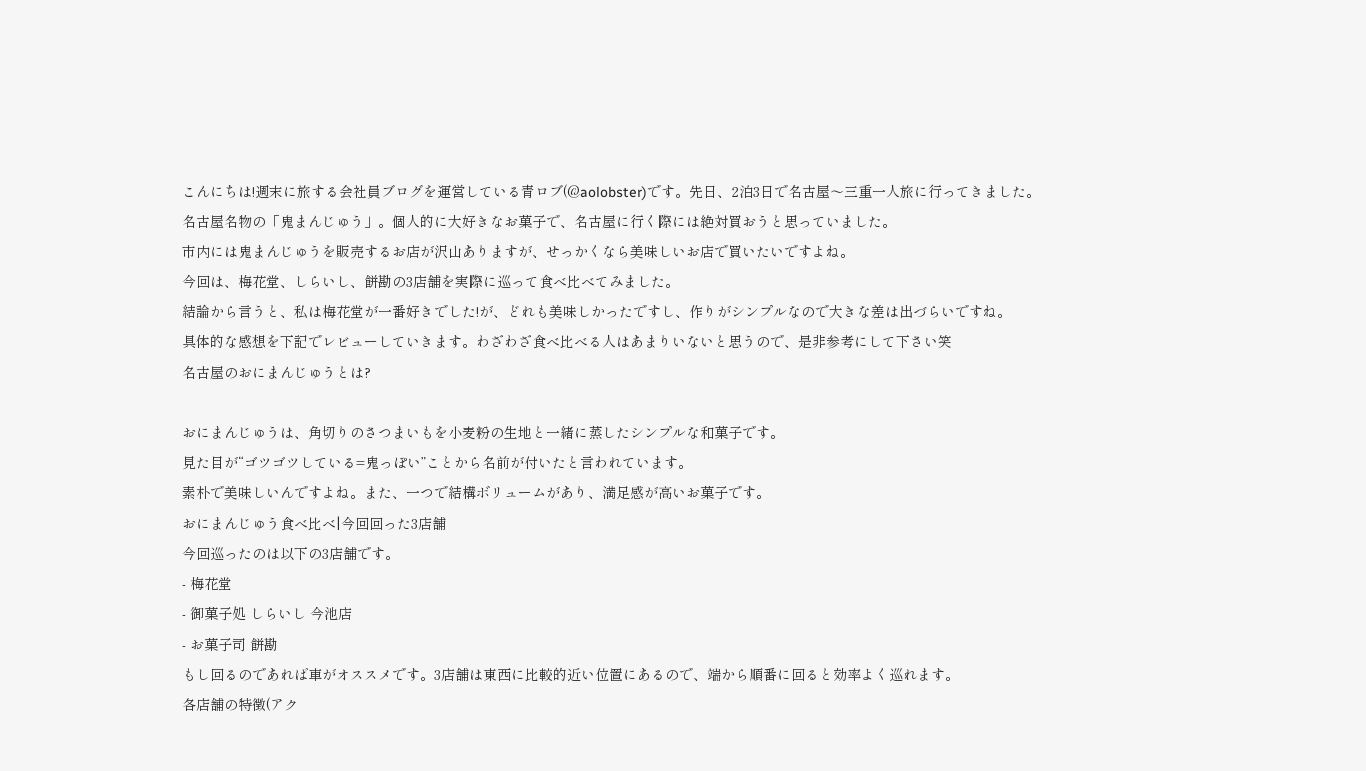こんにちは!週末に旅する会社員ブログを運営している青ロブ(@aolobster)です。先日、2泊3日で名古屋〜三重一人旅に行ってきました。
名古屋名物の「鬼まんじゅう」。個人的に大好きなお菓子で、名古屋に行く際には絶対買おうと思っていました。
市内には鬼まんじゅうを販売するお店が沢山ありますが、せっかくなら美味しいお店で買いたいですよね。
今回は、梅花堂、しらいし、餅勘の3店舗を実際に巡って食べ比べてみました。
結論から言うと、私は梅花堂が一番好きでした!が、どれも美味しかったですし、作りがシンプルなので大きな差は出づらいですね。
具体的な感想を下記でレビューしていきます。わざわざ食べ比べる人はあまりいないと思うので、是非参考にして下さい笑
名古屋のおにまんじゅうとは?

おにまんじゅうは、角切りのさつまいもを小麦粉の生地と一緒に蒸したシンプルな和菓子です。
見た目が“ゴツゴツしている=鬼っぽい”ことから名前が付いたと言われています。
素朴で美味しいんですよね。また、一つで結構ボリュームがあり、満足感が高いお菓子です。
おにまんじゅう食べ比べ|今回回った3店舗
今回巡ったのは以下の3店舗です。
- 梅花堂
- 御菓子処 しらいし 今池店
- お菓子司 餅勘
もし回るのであれば車がオススメです。3店舗は東西に比較的近い位置にあるので、端から順番に回ると効率よく巡れます。
各店舗の特徴(アク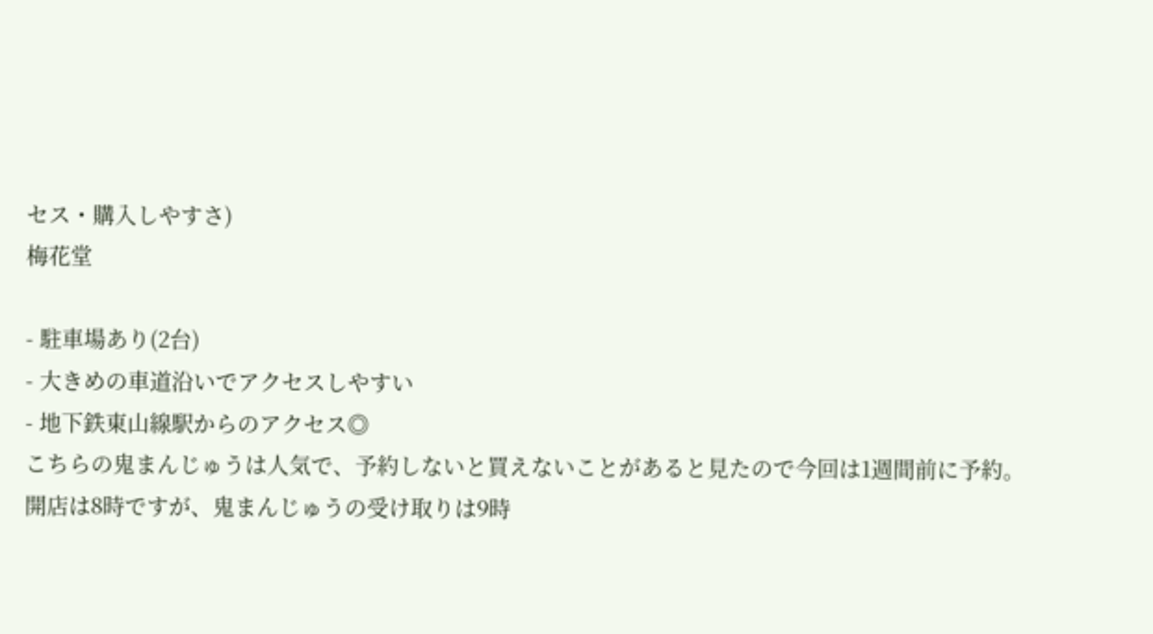セス・購入しやすさ)
梅花堂

- 駐車場あり(2台)
- 大きめの車道沿いでアクセスしやすい
- 地下鉄東山線駅からのアクセス◎
こちらの鬼まんじゅうは人気で、予約しないと買えないことがあると見たので今回は1週間前に予約。
開店は8時ですが、鬼まんじゅうの受け取りは9時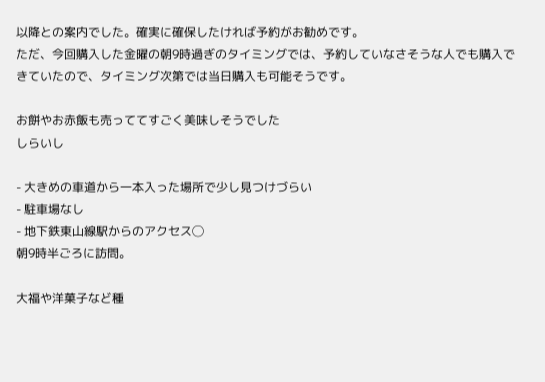以降との案内でした。確実に確保したければ予約がお勧めです。
ただ、今回購入した金曜の朝9時過ぎのタイミングでは、予約していなさそうな人でも購入できていたので、タイミング次第では当日購入も可能そうです。

お餅やお赤飯も売っててすごく美味しそうでした
しらいし

- 大きめの車道から一本入った場所で少し見つけづらい
- 駐車場なし
- 地下鉄東山線駅からのアクセス◯
朝9時半ごろに訪問。

大福や洋菓子など種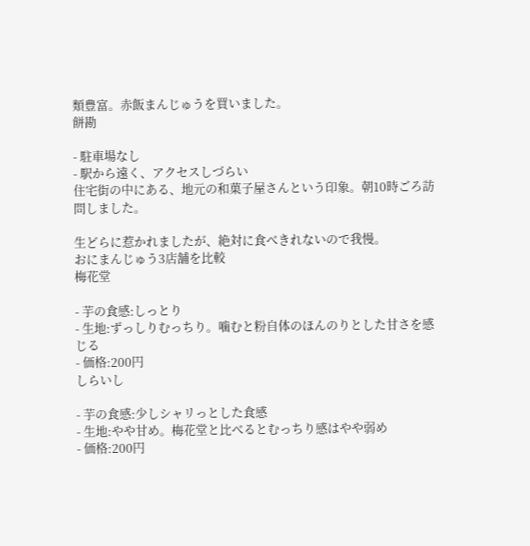類豊富。赤飯まんじゅうを買いました。
餅勘

- 駐車場なし
- 駅から遠く、アクセスしづらい
住宅街の中にある、地元の和菓子屋さんという印象。朝10時ごろ訪問しました。

生どらに惹かれましたが、絶対に食べきれないので我慢。
おにまんじゅう3店舗を比較
梅花堂

- 芋の食感:しっとり
- 生地:ずっしりむっちり。噛むと粉自体のほんのりとした甘さを感じる
- 価格:200円
しらいし

- 芋の食感:少しシャリっとした食感
- 生地:やや甘め。梅花堂と比べるとむっちり感はやや弱め
- 価格:200円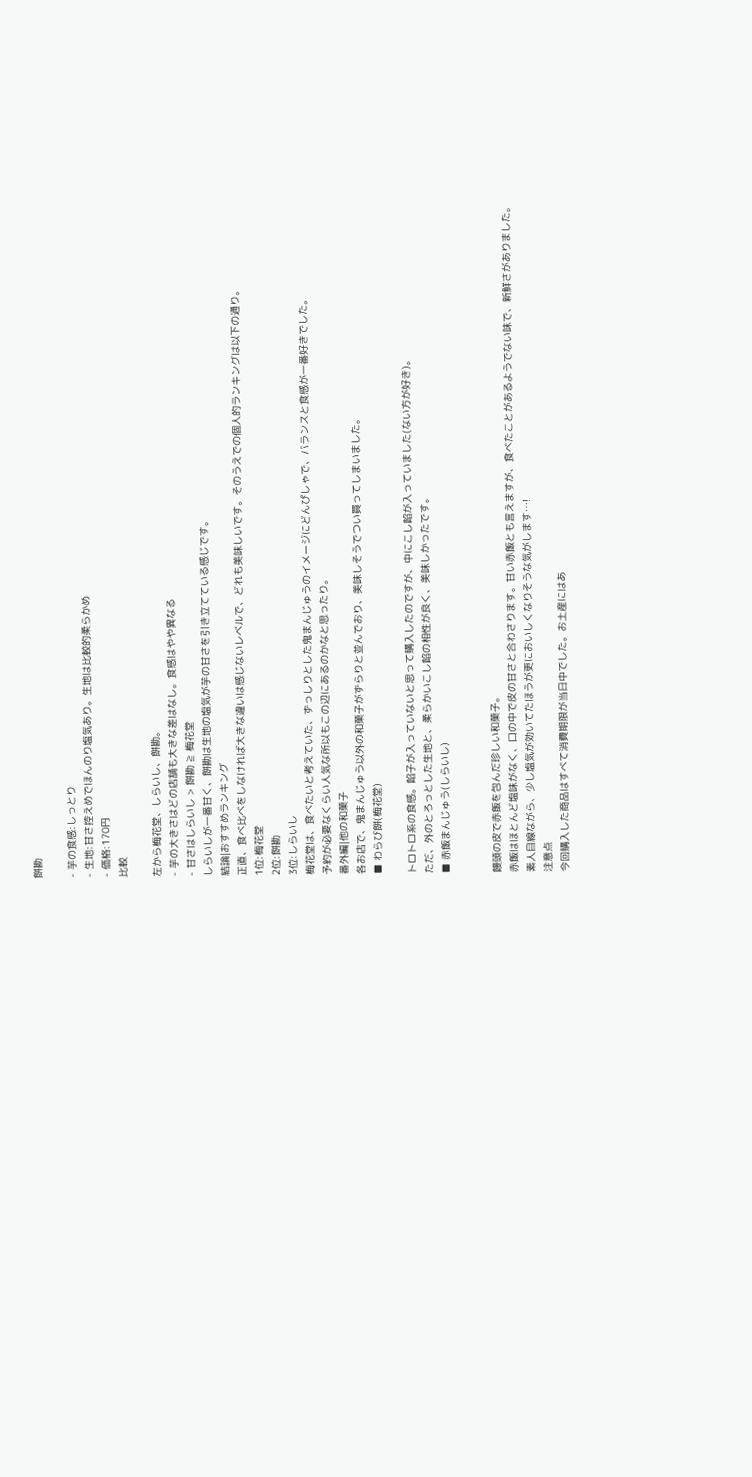餅勘

- 芋の食感:しっとり
- 生地:甘さ控えめでほんのり塩気あり。生地は比較的柔らかめ
- 価格:170円
比較

左から梅花堂、しらいし、餅勘。
- 芋の大きさはどの店舗も大きな差はなし。食感はやや異なる
- 甘さはしらいし > 餅勘 ≧ 梅花堂
しらいしが一番甘く、餅勘は生地の塩気が芋の甘さを引き立てている感じです。
結論|おすすめランキング
正直、食べ比べをしなければ大きな違いは感じないレベルで、どれも美味しいです。そのうえでの個人的ランキングは以下の通り。
1位:梅花堂
2位:餅勘
3位:しらいし
梅花堂は、食べたいと考えていた、ずっしりとした鬼まんじゅうのイメージにどんぴしゃで、バランスと食感が一番好きでした。
予約が必要なくらい人気な所以もこの辺にあるのかなと思ったり。
番外編|他の和菓子
各お店で、鬼まんじゅう以外の和菓子がずらりと並んでおり、美味しそうでつい買ってしまいました。
■ わらび餅(梅花堂)

トロトロ系の食感。餡子が入っていないと思って購入したのですが、中にこし餡が入っていました(ない方が好き)。
ただ、外のとろっとした生地と、柔らかいこし餡の相性が良く、美味しかったです。
■ 赤飯まんじゅう(しらいし)


饅頭の皮で赤飯を包んだ珍しい和菓子。
赤飯はほとんど塩味がなく、口の中で皮の甘さと合わさります。甘い赤飯とも言えますが、食べたことがあるようでない味で、新鮮さがありました。
素人目線ながら、少し塩気が効いてたほうが更においしくなりそうな気がします…!
注意点
今回購入した商品はすべて消費期限が当日中でした。お土産にはあ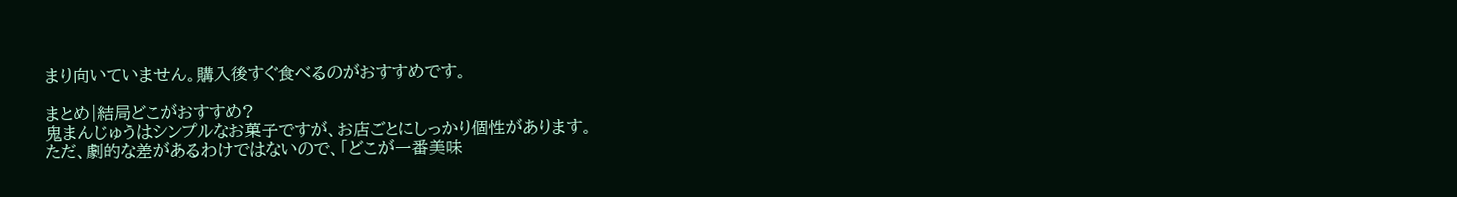まり向いていません。購入後すぐ食べるのがおすすめです。

まとめ|結局どこがおすすめ?
鬼まんじゅうはシンプルなお菓子ですが、お店ごとにしっかり個性があります。
ただ、劇的な差があるわけではないので、「どこが一番美味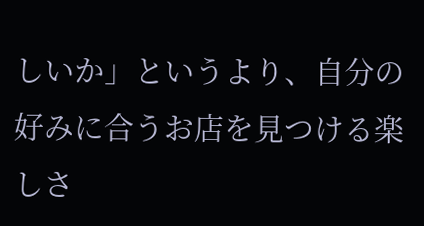しいか」というより、自分の好みに合うお店を見つける楽しさ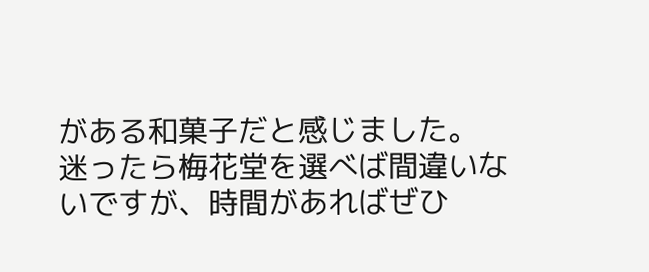がある和菓子だと感じました。
迷ったら梅花堂を選べば間違いないですが、時間があればぜひ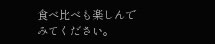食べ比べも楽しんでみてください。